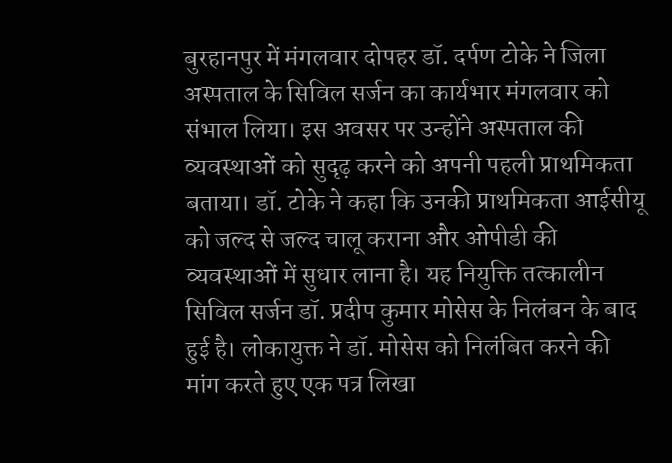बुरहानपुर में मंगलवार दोपहर डॉ. दर्पण टोके ने जिला अस्पताल के सिविल सर्जन का कार्यभार मंगलवार को संभाल लिया। इस अवसर पर उन्होंने अस्पताल की व्यवस्थाओं को सुदृढ़ करने को अपनी पहली प्राथमिकता बताया। डॉ. टोके ने कहा कि उनकी प्राथमिकता आईसीयू को जल्द से जल्द चालू कराना और ओपीडी की व्यवस्थाओं में सुधार लाना है। यह नियुक्ति तत्कालीन सिविल सर्जन डॉ. प्रदीप कुमार मोसेस के निलंबन के बाद हुई है। लोकायुक्त ने डॉ. मोसेस को निलंबित करने की मांग करते हुए एक पत्र लिखा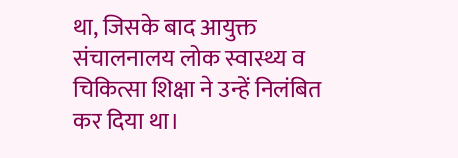था, जिसके बाद आयुक्त संचालनालय लोक स्वास्थ्य व चिकित्सा शिक्षा ने उन्हें निलंबित कर दिया था।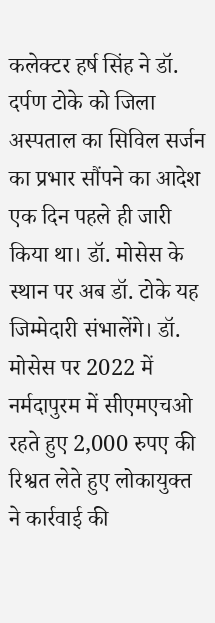कलेक्टर हर्ष सिंह ने डॉ. दर्पण टोके को जिला अस्पताल का सिविल सर्जन का प्रभार सौंपने का आदेश एक दिन पहले ही जारी किया था। डॉ. मोसेस के स्थान पर अब डॉ. टोके यह जिम्मेदारी संभालेंगे। डॉ. मोसेस पर 2022 में नर्मदापुरम में सीएमएचओ रहते हुए 2,000 रुपए की रिश्वत लेते हुए लोकायुक्त ने कार्रवाई की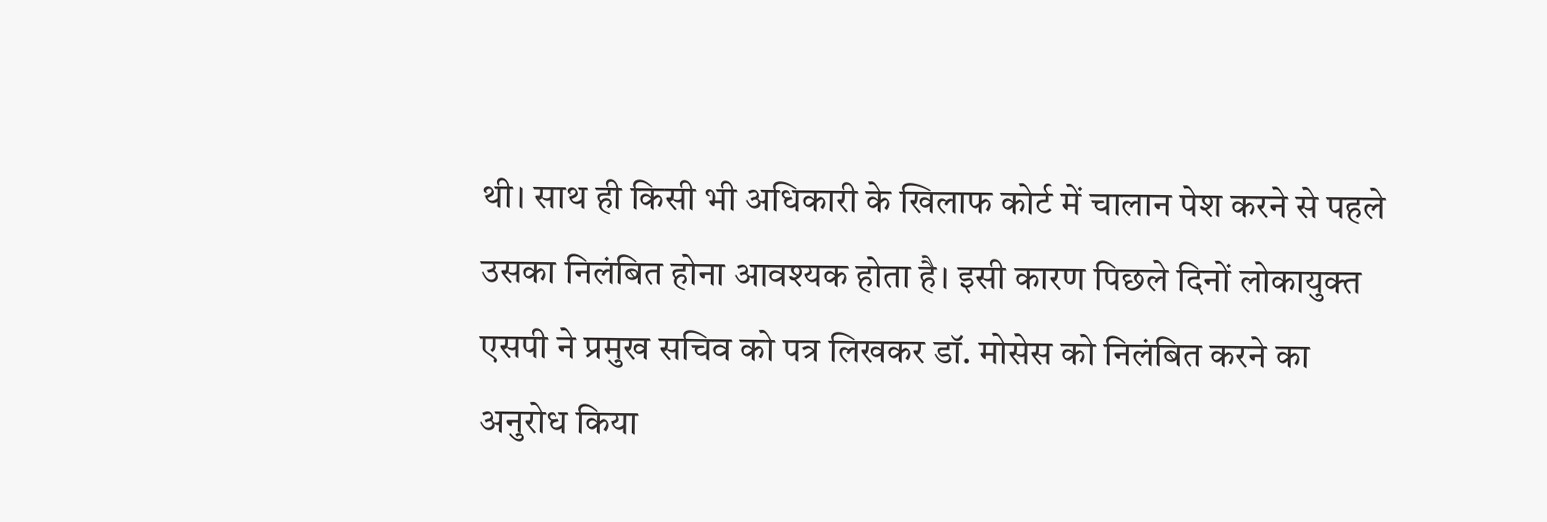थी। साथ ही किसी भी अधिकारी के खिलाफ कोर्ट में चालान पेश करने से पहले उसका निलंबित होना आवश्यक होता है। इसी कारण पिछले दिनों लोकायुक्त एसपी ने प्रमुख सचिव को पत्र लिखकर डॉ. मोसेस को निलंबित करने का अनुरोध किया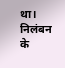था। निलंबन के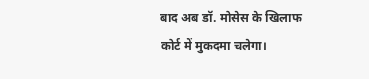बाद अब डॉ. मोसेस के खिलाफ कोर्ट में मुकदमा चलेगा।